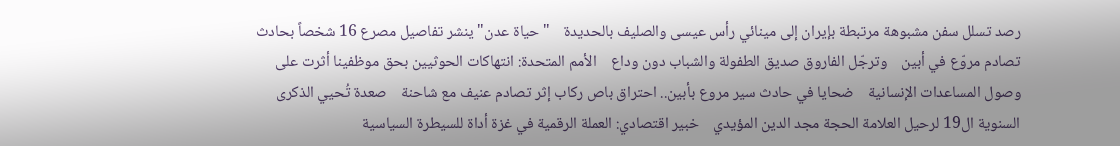رصد تسلل سفن مشبوهة مرتبطة بإيران إلى مينائي رأس عيسى والصليف بالحديدة    "حياة عدن" ينشر تفاصيل مصرع 16 شخصاً بحادث تصادم مروّع في أبين    وترجّل الفاروق صديق الطفولة والشباب دون وداع    الأمم المتحدة: انتهاكات الحوثيين بحق موظفينا أثرت على وصول المساعدات الإنسانية    ضحايا في حادث سير مروع بأبين.. احتراق باص ركاب إثر تصادم عنيف مع شاحنة    صعدة تُحيي الذكرى السنوية ال19 لرحيل العلامة الحجة مجد الدين المؤيدي    خبير اقتصادي: العملة الرقمية في غزة أداة للسيطرة السياسية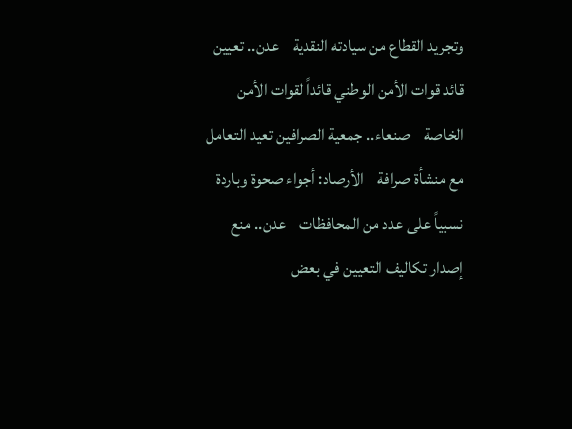وتجريد القطاع من سيادته النقدية    عدن.. تعيين قائد قوات الأمن الوطني قائداً لقوات الأمن الخاصة    صنعاء.. جمعية الصرافين تعيد التعامل مع منشأة صرافة    الأرصاد: أجواء صحوة وباردة نسبياً على عدد من المحافظات    عدن.. منع إصدار تكاليف التعيين في بعض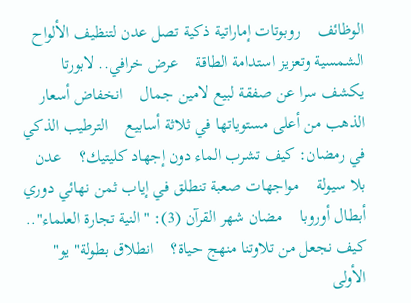الوظائف    روبوتات إماراتية ذكية تصل عدن لتنظيف الألواح الشمسية وتعزيز استدامة الطاقة    عرض خرافي.. لابورتا يكشف سرا عن صفقة لبيع لامين جمال    انخفاض أسعار الذهب من أعلى مستوياتها في ثلاثة أسابيع    الترطيب الذكي في رمضان: كيف تشرب الماء دون إجهاد كليتيك؟    عدن بلا سيولة    مواجهات صعبة تنطلق في إياب ثمن نهائي دوري أبطال أوروبا    مضان شهر القرآن (3): "النية تجارة العلماء".. كيف نجعل من تلاوتنا منهج حياة؟    انطلاق بطولة" يو" الأولى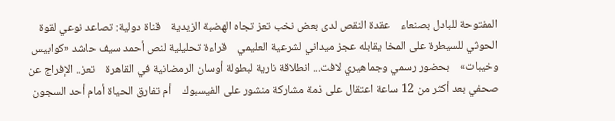المفتوحة للبادل بصنعاء    عقدة النقص لدى بعض نخب تعز تجاه الهضبة الزيدية    قناة دولية: تصاعد نوعي لقوة الحوثي للسيطرة على المخا يقابله عجز ميداني لشرعية العليمي    قراءة تحليلية لنص أحمد سيف حاشد «كوابيس وخيبات»    بحضور رسمي وجماهيري لافت... انطلاقة نارية لبطولة أوسان الرمضانية في القاهرة    تعز.. الإفراج عن صحفي بعد أكثر من 12 ساعة اعتقال على ذمة مشاركة منشور على الفيسبوك    أم تفارق الحياة أمام أحد السجون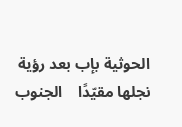الحوثية بإب بعد رؤية نجلها مقيّدًا    الجنوب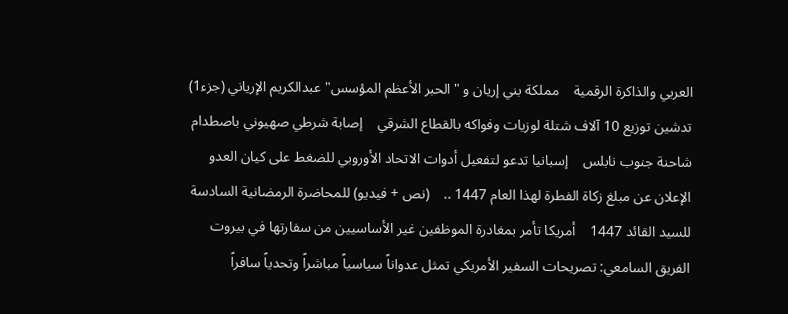العربي والذاكرة الرقمية    مملكة بني إريان و "الحبر الأعظم المؤسس" عبدالكريم الإرياني (جزء1)    تدشين توزيع 10 آلاف شتلة لوزيات وفواكه بالقطاع الشرقي    إصابة شرطي صهيوني باصطدام شاحنة جنوب نابلس    إسبانيا تدعو لتفعيل أدوات الاتحاد الأوروبي للضغط على كيان العدو    الإعلان عن مبلغ زكاة الفطرة لهذا العام 1447 ..    (نص + فيديو) للمحاضرة الرمضانية السادسة للسيد القائد 1447    أمريكا تأمر بمغادرة الموظفين غير الأساسيين من سفارتها في بيروت    الفريق السامعي: تصريحات السفير الأمريكي تمثل عدواناً سياسياً مباشراً وتحدياً سافراً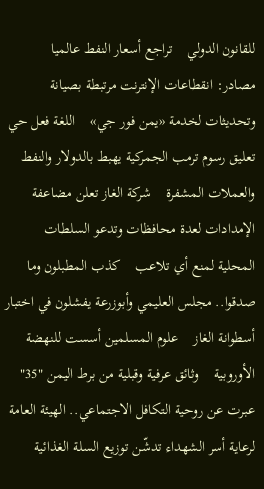للقانون الدولي    تراجع أسعار النفط عالميا    مصادر: انقطاعات الإنترنت مرتبطة بصيانة وتحديثات لخدمة «يمن فور جي»    اللغة فعل حي    تعليق رسوم ترمب الجمركية يهبط بالدولار والنفط والعملات المشفرة    شركة الغاز تعلن مضاعفة الإمدادات لعدة محافظات وتدعو السلطات المحلية لمنع أي تلاعب    كذب المطبلون وما صدقوا.. مجلس العليمي وأبوزرعة يفشلون في اختبار أسطوانة الغاز    علوم المسلمين أسست للنهضة الأوروبية    وثائق عرفية وقبلية من برط اليمن "35"    عبرت عن روحية التكافل الاجتماعي.. الهيئة العامة لرعاية أسر الشهداء تدشّن توزيع السلة الغذائية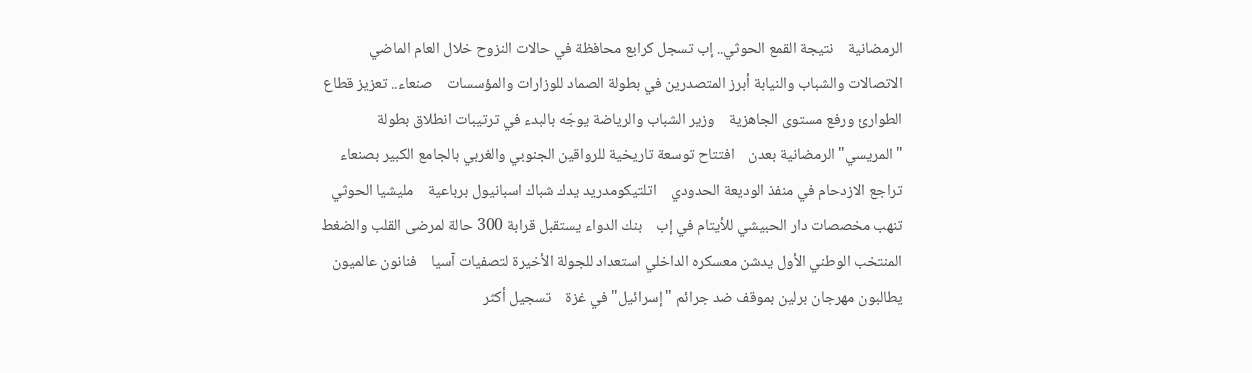الرمضانية    نتيجة القمع الحوثي.. إب تسجل كرابع محافظة في حالات النزوح خلال العام الماضي    الاتصالات والشباب والنيابة أبرز المتصدرين في بطولة الصماد للوزارات والمؤسسات    صنعاء.. تعزيز قطاع الطوارئ ورفع مستوى الجاهزية    وزير الشباب والرياضة يوجّه بالبدء في ترتيبات انطلاق بطولة "المريسي" الرمضانية بعدن    افتتاح توسعة تاريخية للرواقين الجنوبي والغربي بالجامع الكبير بصنعاء    تراجع الازدحام في منفذ الوديعة الحدودي    اتلتيكومدريد يدك شباك اسبانيول برباعية    مليشيا الحوثي تنهب مخصصات دار الحبيشي للأيتام في إب    بنك الدواء يستقبل قرابة 300 حالة لمرضى القلب والضغط    المنتخب الوطني الأول يدشن معسكره الداخلي استعداد للجولة الأخيرة لتصفيات آسيا    فنانون عالميون يطالبون مهرجان برلين بموقف ضد جرائم "إسرائيل" في غزة    تسجيل أكثر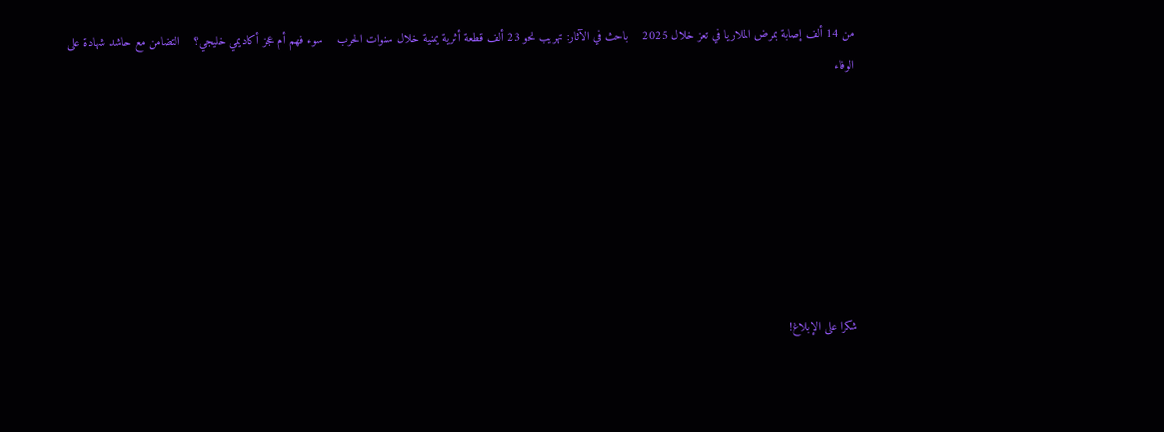من 14 ألف إصابة بمرض الملاريا في تعز خلال 2025    باحث في الآثار: تهريب نحو 23 ألف قطعة أثرية يمنية خلال سنوات الحرب    سوء فهم أم عجز أكاديمي خليجي؟    التضامن مع حاشد شهادة على الوفاء







شكرا على الإبلاغ!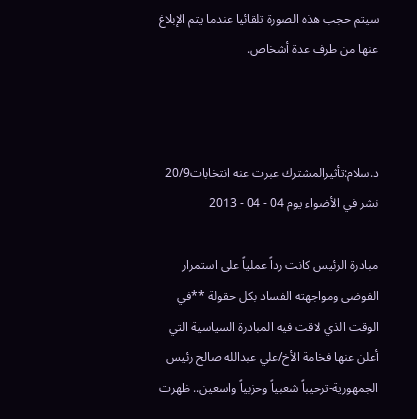سيتم حجب هذه الصورة تلقائيا عندما يتم الإبلاغ عنها من طرف عدة أشخاص.



د.سلام:تأثيرالمشترك عبرت عنه انتخابات20/9
نشر في الأضواء يوم 04 - 04 - 2013

مبادرة الرئيس كانت رداً عملياً على استمرار الفوضى ومواجهته الفساد بكل حقولة **في الوقت الذي لاقت فيه المبادرة السياسية التي أعلن عنها فخامة الأخ/علي عبدالله صالح رئيس الجمهورية-ترحيباً شعبياً وحزبياً واسعين.. ظهرت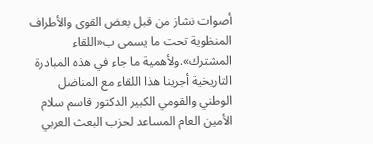أصوات نشاز من قبل بعض القوى والأطراف المنظوية تحت ما يسمى ب«اللقاء المشترك».ولأهمية ما جاء في هذه المبادرة التاريخية أجرينا هذا اللقاء مع المناضل الوطني والقومي الكبير الدكتور قاسم سلام الأمين العام المساعد لحزب البعث العربي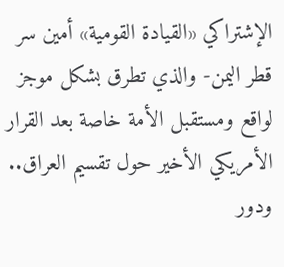الإشتراكي «القيادة القومية» أمين سر قطر اليمن- والذي تطرق بشكل موجز لواقع ومستقبل الأمة خاصة بعد القرار الأمريكي الأخير حول تقسيم العراق.. ودور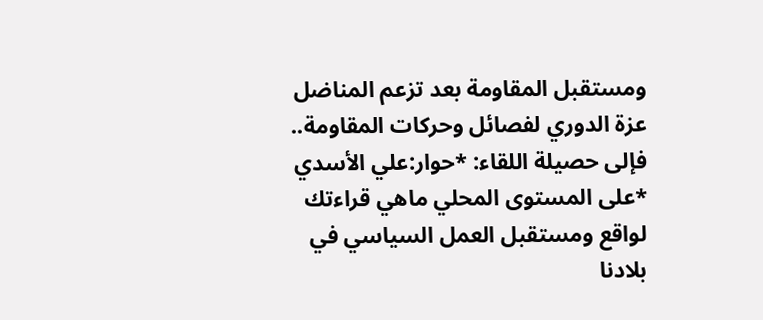ومستقبل المقاومة بعد تزعم المناضل عزة الدوري لفصائل وحركات المقاومة.. فإلى حصيلة اللقاء: *حوار:علي الأسدي *على المستوى المحلي ماهي قراءتك لواقع ومستقبل العمل السياسي في بلادنا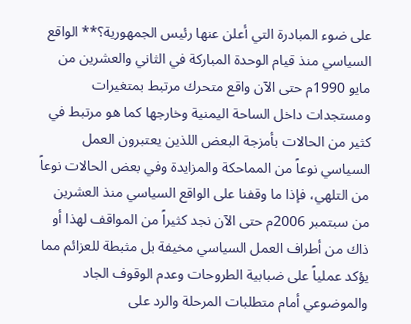على ضوء المبادرة التي أعلن عنها رئيس الجمهورية؟** الواقع السياسي منذ قيام الوحدة المباركة في الثاني والعشرين من مايو 1990م حتى الآن واقع متحرك مرتبط بمتغيرات ومستجدات داخل الساحة اليمنية وخارجها كما هو مرتبط في كثير من الحالات بأمزجة البعض اللذين يعتبرون العمل السياسي نوعاً من المماحكة والمزايدة وفي بعض الحالات نوعاً من التلهي، فإذا ما وقفنا على الواقع السياسي منذ العشرين من سبتمبر 2006م حتى الآن نجد كثيراً من المواقف لهذا أو ذاك من أطراف العمل السياسي مخيفة بل مثبطة للعزائم مما يؤكد عملياً على ضبابية الطروحات وعدم الوقوف الجاد والموضوعي أمام متطلبات المرحلة والرد على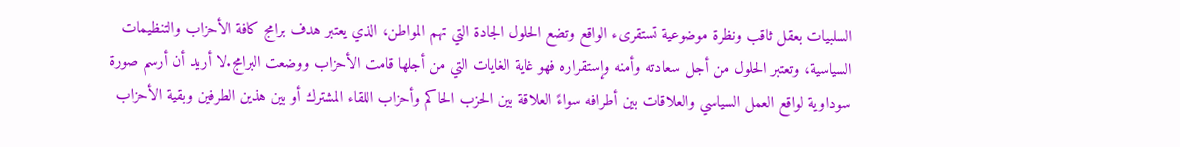السلبيات بعقل ثاقب ونظرة موضوعية تستقرىء الواقع وتضع الحلول الجادة التي تهم المواطن، الذي يعتبر هدف برامج كافة الأحزاب والتنظيمات السياسية، وتعتبر الحلول من أجل سعادته وأمنه وإستقراره فهو غاية الغايات التي من أجلها قامت الأحزاب ووضعت البرامج.لا أريد أن أرسم صورة سوداوية لواقع العمل السياسي والعلاقات بين أطرافه سواءً العلاقة بين الحزب الحاكم وأحزاب اللقاء المشترك أو بين هذين الطرفين وبقية الأحزاب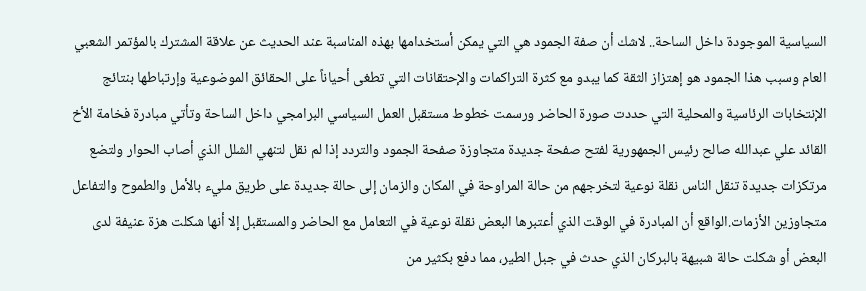السياسية الموجودة داخل الساحة.. لاشك أن صفة الجمود هي التي يمكن أستخدامها بهذه المناسبة عند الحديث عن علاقة المشترك بالمؤتمر الشعبي العام وسبب هذا الجمود هو إهتزاز الثقة كما يبدو مع كثرة التراكمات والإحتقانات التي تطغى أحياناً على الحقائق الموضوعية وإرتباطها بنتائج الإنتخابات الرئاسية والمحلية التي حددت صورة الحاضر ورسمت خطوط مستقبل العمل السياسي البرامجي داخل الساحة وتأتي مبادرة فخامة الأخ القائد علي عبدالله صالح رئيس الجمهورية لفتح صفحة جديدة متجاوزة صفحة الجمود والتردد إذا لم نقل لتنهي الشلل الذي أصاب الحوار ولتضع مرتكزات جديدة تنقل الناس نقلة نوعية لتخرجهم من حالة المراوحة في المكان والزمان إلى حالة جديدة على طريق مليء بالأمل والطموح والتفاعل متجاوزين الأزمات.الواقع أن المبادرة في الوقت الذي أعتبرها البعض نقلة نوعية في التعامل مع الحاضر والمستقبل إلا أنها شكلت هزة عنيفة لدى البعض أو شكلت حالة شبيهة بالبركان الذي حدث في جبل الطير، مما دفع بكثير من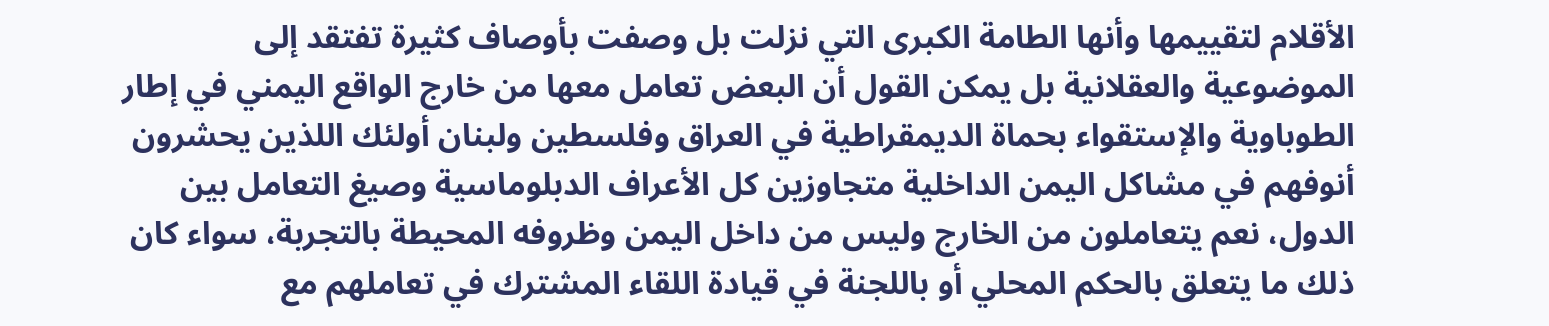الأقلام لتقييمها وأنها الطامة الكبرى التي نزلت بل وصفت بأوصاف كثيرة تفتقد إلى الموضوعية والعقلانية بل يمكن القول أن البعض تعامل معها من خارج الواقع اليمني في إطار الطوباوية والإستقواء بحماة الديمقراطية في العراق وفلسطين ولبنان أولئك اللذين يحشرون أنوفهم في مشاكل اليمن الداخلية متجاوزين كل الأعراف الدبلوماسية وصيغ التعامل بين الدول، نعم يتعاملون من الخارج وليس من داخل اليمن وظروفه المحيطة بالتجربة، سواء كان ذلك ما يتعلق بالحكم المحلي أو باللجنة في قيادة اللقاء المشترك في تعاملهم مع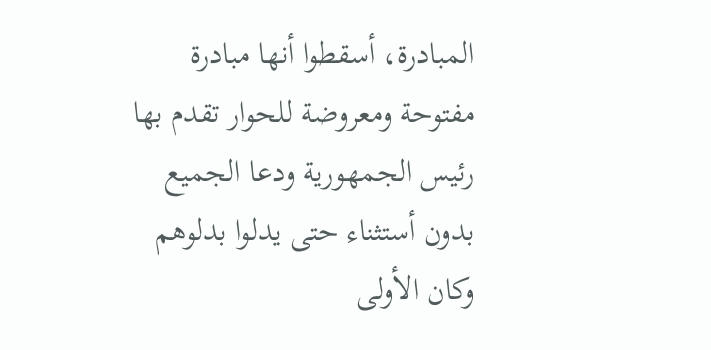المبادرة، أسقطوا أنها مبادرة مفتوحة ومعروضة للحوار تقدم بها رئيس الجمهورية ودعا الجميع بدون أستثناء حتى يدلوا بدلوهم وكان الأولى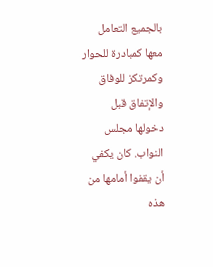بالجميع التعامل معها كمبادرة للحوار وكمرتكز للوفاق والإتفاق قبل دخولها مجلس النواب. كان يكفي أن يقفوا أمامها من هذه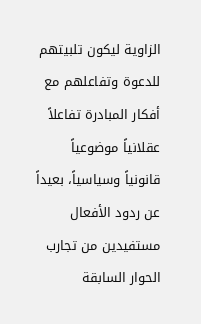الزاوية ليكون تلبيتهم للدعوة وتفاعلهم مع أفكار المبادرة تفاعلاً عقلانياً موضوعياً قانونياً وسياسياً، بعيداً عن ردود الأفعال مستفيدين من تجارب الحوار السابقة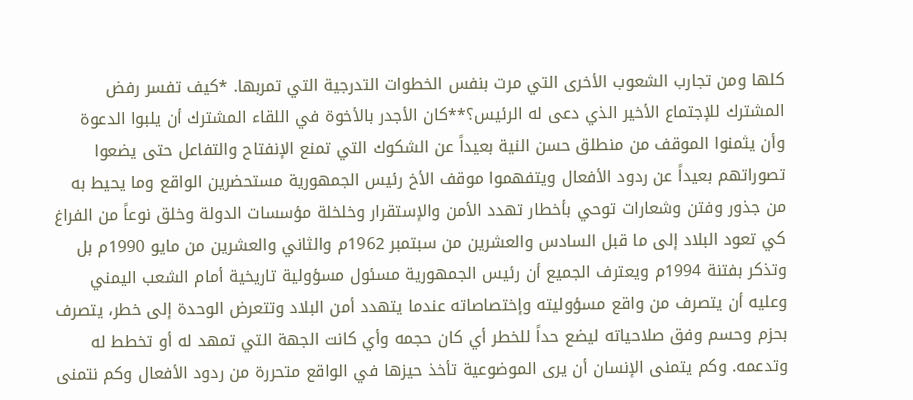كلها ومن تجارب الشعوب الأخرى التي مرت بنفس الخطوات التدرجية التي تمربها. *كيف تفسر رفض المشترك للإجتماع الأخير الذي دعى له الرئيس؟**كان الأجدر بالأخوة في اللقاء المشترك أن يلبوا الدعوة وأن يثمنوا الموقف من منطلق حسن النية بعيداً عن الشكوك التي تمنع الإنفتاح والتفاعل حتى يضعوا تصوراتهم بعيداً عن ردود الأفعال ويتفهموا موقف الأخ رئيس الجمهورية مستحضرين الواقع وما يحيط به من جذور وفتن وشعارات توحي بأخطار تهدد الأمن والإستقرار وخلخلة مؤسسات الدولة وخلق نوعاً من الفراغ كي تعود البلاد إلى ما قبل السادس والعشرين من سبتمبر 1962م والثاني والعشرين من مايو 1990م بل وتذكر بفتنة 1994م ويعترف الجميع أن رئيس الجمهورية مسئول مسؤولية تاريخية أمام الشعب اليمني وعليه أن يتصرف من واقع مسؤوليته وإختصاصاته عندما يتهدد أمن البلاد وتتعرض الوحدة إلى خطر، يتصرف بحزم وحسم وفق صلاحياته ليضع حداً للخطر أي كان حجمه وأي كانت الجهة التي تمهد له أو تخطط له وتدعمه. وكم يتمنى الإنسان أن يرى الموضوعية تأخذ حيزها في الواقع متحررة من ردود الأفعال وكم نتمنى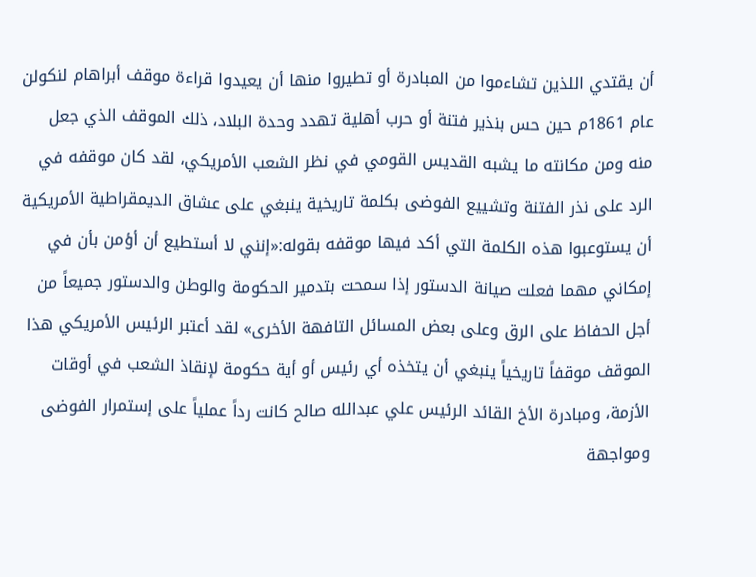أن يقتدي اللذين تشاءموا من المبادرة أو تطيروا منها أن يعيدوا قراءة موقف أبراهام لنكولن عام 1861م حين حس بنذير فتنة أو حرب أهلية تهدد وحدة البلاد، ذلك الموقف الذي جعل منه ومن مكانته ما يشبه القديس القومي في نظر الشعب الأمريكي، لقد كان موقفه في الرد على نذر الفتنة وتشييع الفوضى بكلمة تاريخية ينبغي على عشاق الديمقراطية الأمريكية أن يستوعبوا هذه الكلمة التي أكد فيها موقفه بقوله:«إنني لا أستطيع أن أؤمن بأن في إمكاني مهما فعلت صيانة الدستور إذا سمحت بتدمير الحكومة والوطن والدستور جميعاً من أجل الحفاظ على الرق وعلى بعض المسائل التافهة الأخرى» لقد أعتبر الرئيس الأمريكي هذا الموقف موقفاً تاريخياً ينبغي أن يتخذه أي رئيس أو أية حكومة لإنقاذ الشعب في أوقات الأزمة، ومبادرة الأخ القائد الرئيس علي عبدالله صالح كانت رداً عملياً على إستمرار الفوضى ومواجهة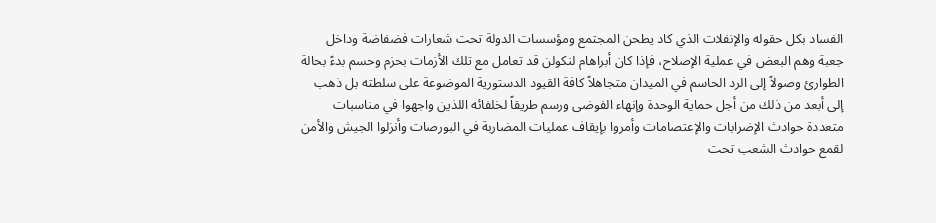الفساد بكل حقوله والإنفلات الذي كاد يطحن المجتمع ومؤسسات الدولة تحت شعارات فضفاضة وداخل جعبة وهم البعض في عملية الإصلاح، فإذا كان أبراهام لنكولن قد تعامل مع تلك الأزمات بحزم وحسم بدءً بحالة الطوارئ وصولاً إلى الرد الحاسم في الميدان متجاهلاً كافة القيود الدستورية الموضوعة على سلطته بل ذهب إلى أبعد من ذلك من أجل حماية الوحدة وإنهاء الفوضى ورسم طريقاً لخلفائه اللذين واجهوا في مناسبات متعددة حوادث الإضرابات والإعتصامات وأمروا بإيقاف عمليات المضاربة في البورصات وأنزلوا الجيش والأمن لقمع حوادث الشعب تحت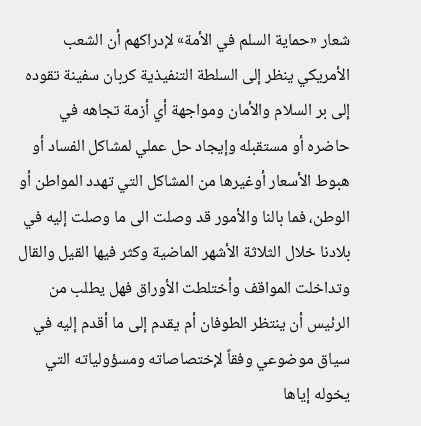شعار «حماية السلم في الأمة» لإدراكهم أن الشعب الأمريكي ينظر إلى السلطة التنفيذية كربان سفينة تقوده إلى بر السلام والأمان ومواجهة أي أزمة تجاهه في حاضره أو مستقبله وإيجاد حل عملي لمشاكل الفساد أو هبوط الأسعار أوغيرها من المشاكل التي تهدد المواطن أو الوطن، فما بالنا والأمور قد وصلت الى ما وصلت إليه في بلادنا خلال الثلاثة الأشهر الماضية وكثر فيها القيل والقال وتداخلت المواقف وأختلطت الأوراق فهل يطلب من الرئيس أن ينتظر الطوفان أم يقدم إلى ما أقدم إليه في سياق موضوعي وفقاً لإختصاصاته ومسؤولياته التي يخوله إياها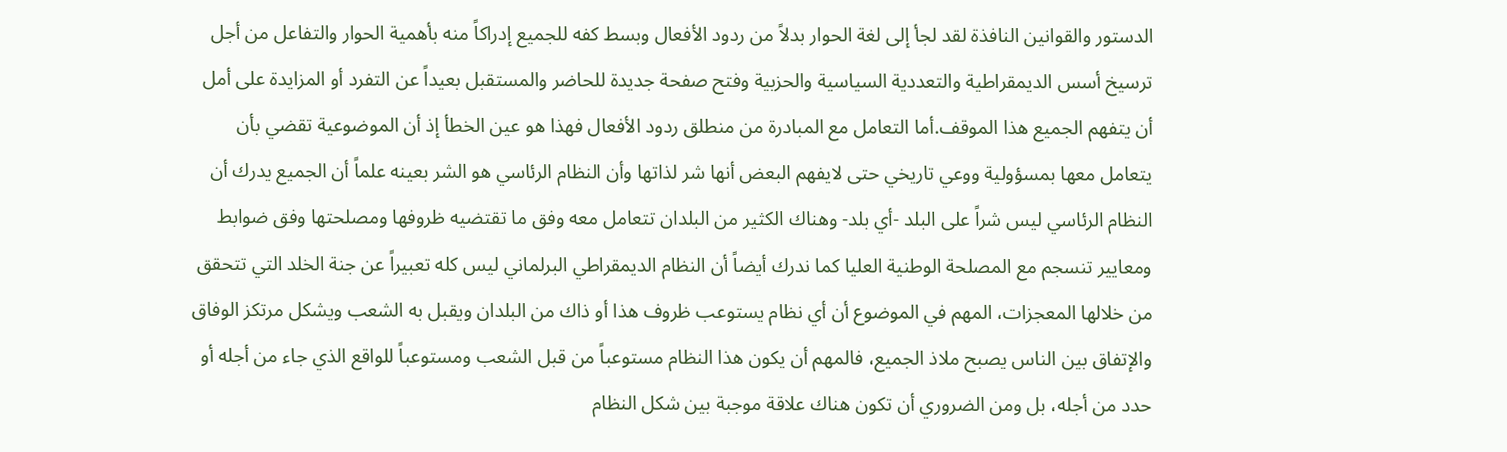الدستور والقوانين النافذة لقد لجأ إلى لغة الحوار بدلاً من ردود الأفعال وبسط كفه للجميع إدراكاً منه بأهمية الحوار والتفاعل من أجل ترسيخ أسس الديمقراطية والتعددية السياسية والحزبية وفتح صفحة جديدة للحاضر والمستقبل بعيداً عن التفرد أو المزايدة على أمل أن يتفهم الجميع هذا الموقف.أما التعامل مع المبادرة من منطلق ردود الأفعال فهذا هو عين الخطأ إذ أن الموضوعية تقضي بأن يتعامل معها بمسؤولية ووعي تاريخي حتى لايفهم البعض أنها شر لذاتها وأن النظام الرئاسي هو الشر بعينه علماً أن الجميع يدرك أن النظام الرئاسي ليس شراً على البلد -أي بلد- وهناك الكثير من البلدان تتعامل معه وفق ما تقتضيه ظروفها ومصلحتها وفق ضوابط ومعايير تنسجم مع المصلحة الوطنية العليا كما ندرك أيضاً أن النظام الديمقراطي البرلماني ليس كله تعبيراً عن جنة الخلد التي تتحقق من خلالها المعجزات، المهم في الموضوع أن أي نظام يستوعب ظروف هذا أو ذاك من البلدان ويقبل به الشعب ويشكل مرتكز الوفاق والإتفاق بين الناس يصبح ملاذ الجميع، فالمهم أن يكون هذا النظام مستوعباً من قبل الشعب ومستوعباً للواقع الذي جاء من أجله أو حدد من أجله، بل ومن الضروري أن تكون هناك علاقة موجبة بين شكل النظام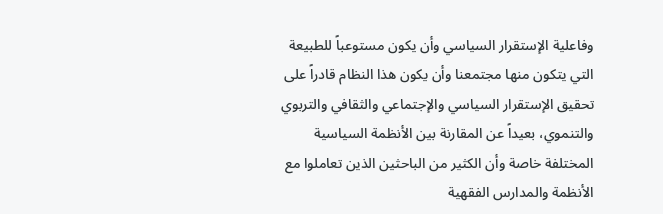وفاعلية الإستقرار السياسي وأن يكون مستوعباً للطبيعة التي يتكون منها مجتمعنا وأن يكون هذا النظام قادراً على تحقيق الإستقرار السياسي والإجتماعي والثقافي والتربوي والتنموي، بعيداً عن المقارنة بين الأنظمة السياسية المختلفة خاصة وأن الكثير من الباحثين الذين تعاملوا مع الأنظمة والمدارس الفقهية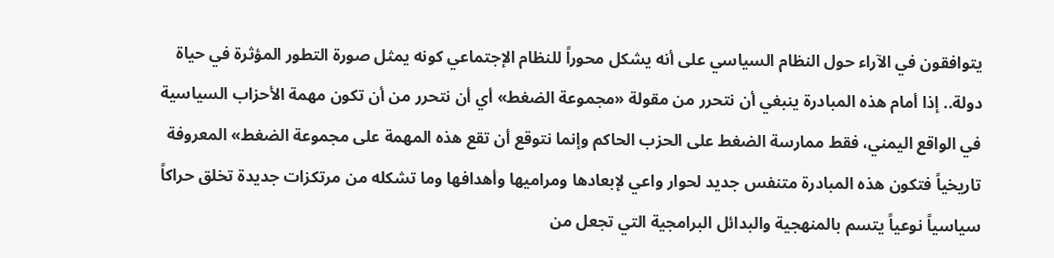يتوافقون في الآراء حول النظام السياسي على أنه يشكل محوراً للنظام الإجتماعي كونه يمثل صورة التطور المؤثرة في حياة دولة.. إذا أمام هذه المبادرة ينبغي أن نتحرر من مقولة «مجموعة الضغط» أي أن نتحرر من أن تكون مهمة الأحزاب السياسية في الواقع اليمني، فقط ممارسة الضغط على الحزب الحاكم وإنما نتوقع أن تقع هذه المهمة على مجموعة الضغط» المعروفة تاريخياً فتكون هذه المبادرة متنفس جديد لحوار واعي لإبعادها ومراميها وأهدافها وما تشكله من مرتكزات جديدة تخلق حراكاً سياسياً نوعياً يتسم بالمنهجية والبدائل البرامجية التي تجعل من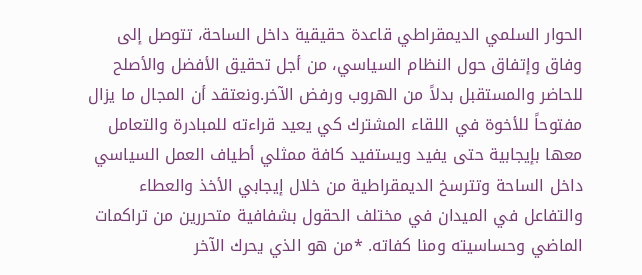الحوار السلمي الديمقراطي قاعدة حقيقية داخل الساحة، تتوصل إلى وفاق وإتفاق حول النظام السياسي، من أجل تحقيق الأفضل والأصلح للحاضر والمستقبل بدلاً من الهروب ورفض الآخر.ونعتقد أن المجال ما يزال مفتوحاً للأخوة في اللقاء المشترك كي يعيد قراءته للمبادرة والتعامل معها بإيجابية حتى يفيد ويستفيد كافة ممثلي أطياف العمل السياسي داخل الساحة وتترسخ الديمقراطية من خلال إيجابي الأخذ والعطاء والتفاعل في الميدان في مختلف الحقول بشفافية متحررين من تراكمات الماضي وحساسيته ومنا كفاته. *من هو الذي يحرك الآخر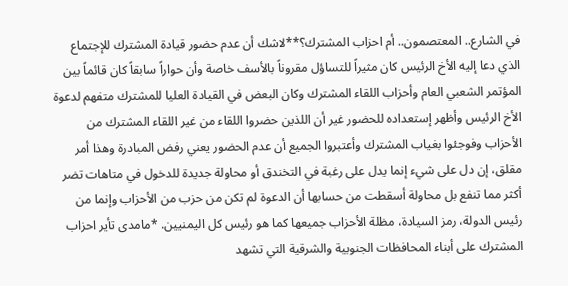في الشارع.. المعتصمون.. أم احزاب المشترك؟**لاشك أن عدم حضور قيادة المشترك للإجتماع الذي دعا إليه الأخ الرئيس كان مثيراً للتساؤل مقروناً بالأسف خاصة وأن حواراً سابقاً كان قائماً بين المؤتمر الشعبي العام وأحزاب اللقاء المشترك وكان البعض في القيادة العليا للمشترك متفهم لدعوة الأخ الرئيس وأظهر إستعداده للحضور غير أن اللذين حضروا اللقاء من غير اللقاء المشترك من الأحزاب وفوجئوا بغياب المشترك وأعتبروا الجميع أن عدم الحضور يعني رفض المبادرة وهذا أمر مقلق، إن دل على شيء إنما يدل على رغبة في التخندق أو محاولة جديدة للدخول في متاهات تضر أكثر مما تنفع بل محاولة أسقطت من حسابها أن الدعوة لم تكن من حزب من الأحزاب وإنما من رئيس الدولة، رمز السيادة، مظلة الأحزاب جميعها كما هو رئيس كل اليمنيين. *مامدى تأير احزاب المشترك على أبناء المحافظات الجنوبية والشرقية التي تشهد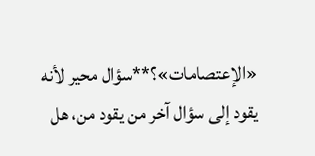«الإعتصامات»؟**سؤال محير لأنه يقود إلى سؤال آخر من يقود من، هل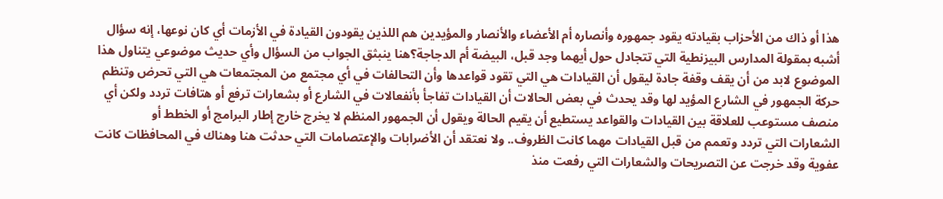هذا أو ذاك من الأحزاب بقيادته يقود جمهوره وأنصاره أم الأعضاء والأنصار والمؤيدين هم اللذين يقودون القيادة في الأزمات أي كان نوعها، إنه سؤال أشبه بمقولة المدارس البيزنطية التي تتجادل حول أيهما وجد قبل، البيضة أم الدجاجة؟هنا ينبثق الجواب من السؤال وأي حديث موضوعي يتناول هذا الموضوع لابد من أن يقف وقفة جادة ليقول أن القيادات هي التي تقود قواعدها وأن التحالفات في أي مجتمع من المجتمعات هي التي تحرض وتنظم حركة الجمهور في الشارع المؤيد لها وقد يحدث في بعض الحالات أن القيادات تفاجأ بأنفعالات في الشارع أو بشعارات ترفع أو هتافات تردد ولكن أي منصف مستوعب للعلاقة بين القيادات والقواعد يستطيع أن يقيم الحالة ويقول أن الجمهور المنظم لا يخرج خارج إطار البرامج أو الخطط أو
الشعارات التي تردد وتعمم من قبل القيادات مهما كانت الظروف.. ولا نعتقد أن الأضرابات والإعتصامات التي حدثت هنا وهناك في المحافظات كانت عفوية وقد خرجت عن التصريحات والشعارات التي رفعت منذ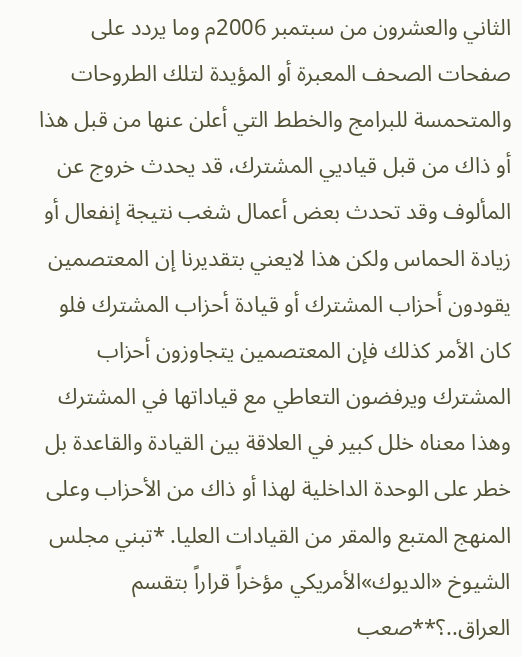الثاني والعشرون من سبتمبر 2006م وما يردد على صفحات الصحف المعبرة أو المؤيدة لتلك الطروحات والمتحمسة للبرامج والخطط التي أعلن عنها من قبل هذا أو ذاك من قبل قياديي المشترك، قد يحدث خروج عن المألوف وقد تحدث بعض أعمال شغب نتيجة إنفعال أو زيادة الحماس ولكن هذا لايعني بتقديرنا إن المعتصمين يقودون أحزاب المشترك أو قيادة أحزاب المشترك فلو كان الأمر كذلك فإن المعتصمين يتجاوزون أحزاب المشترك ويرفضون التعاطي مع قياداتها في المشترك وهذا معناه خلل كبير في العلاقة بين القيادة والقاعدة بل خطر على الوحدة الداخلية لهذا أو ذاك من الأحزاب وعلى المنهج المتبع والمقر من القيادات العليا. *تبني مجلس الشيوخ «الديوك»الأمريكي مؤخراً قراراً بتقسم العراق..؟**صعب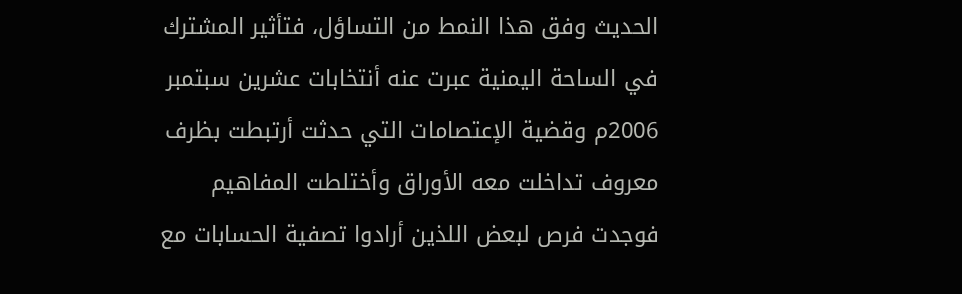الحديث وفق هذا النمط من التساؤل، فتأثير المشترك في الساحة اليمنية عبرت عنه أنتخابات عشرين سبتمبر 2006م وقضية الإعتصامات التي حدثت أرتبطت بظرف معروف تداخلت معه الأوراق وأختلطت المفاهيم فوجدت فرص لبعض اللذين أرادوا تصفية الحسابات مع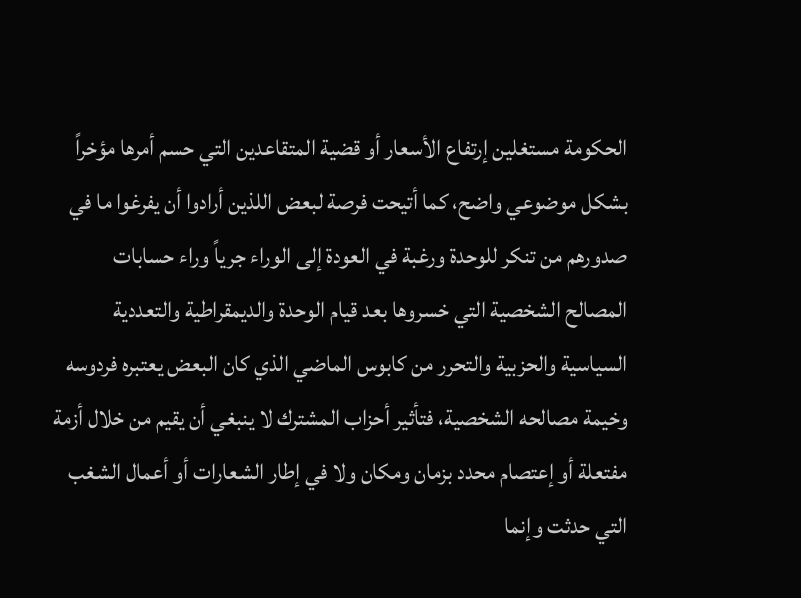الحكومة مستغلين إرتفاع الأسعار أو قضية المتقاعدين التي حسم أمرها مؤخراً بشكل موضوعي واضح، كما أتيحت فرصة لبعض اللذين أرادوا أن يفرغوا ما في صدورهم من تنكر للوحدة ورغبة في العودة إلى الوراء جرياً وراء حسابات المصالح الشخصية التي خسروها بعد قيام الوحدة والديمقراطية والتعددية السياسية والحزبية والتحرر من كابوس الماضي الذي كان البعض يعتبره فردوسه وخيمة مصالحه الشخصية، فتأثير أحزاب المشترك لا ينبغي أن يقيم من خلال أزمة مفتعلة أو إعتصام محدد بزمان ومكان ولا في إطار الشعارات أو أعمال الشغب التي حدثت وإنما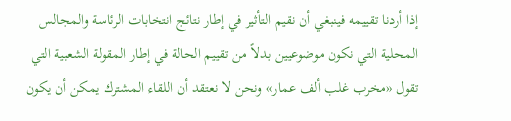إذا أردنا تقييمه فينبغي أن نقيم التأثير في إطار نتائج انتخابات الرئاسة والمجالس المحلية التي نكون موضوعيين بدلاً من تقييم الحالة في إطار المقولة الشعبية التي تقول «مخرب غلب ألف عمار» ونحن لا نعتقد أن اللقاء المشترك يمكن أن يكون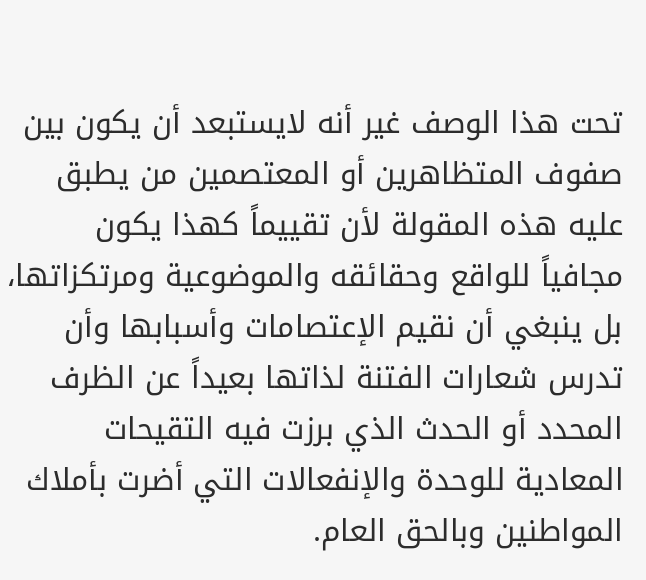تحت هذا الوصف غير أنه لايستبعد أن يكون بين صفوف المتظاهرين أو المعتصمين من يطبق عليه هذه المقولة لأن تقييماً كهذا يكون مجافياً للواقع وحقائقه والموضوعية ومرتكزاتها، بل ينبغي أن نقيم الإعتصامات وأسبابها وأن تدرس شعارات الفتنة لذاتها بعيداً عن الظرف المحدد أو الحدث الذي برزت فيه التقيحات المعادية للوحدة والإنفعالات التي أضرت بأملاك المواطنين وبالحق العام.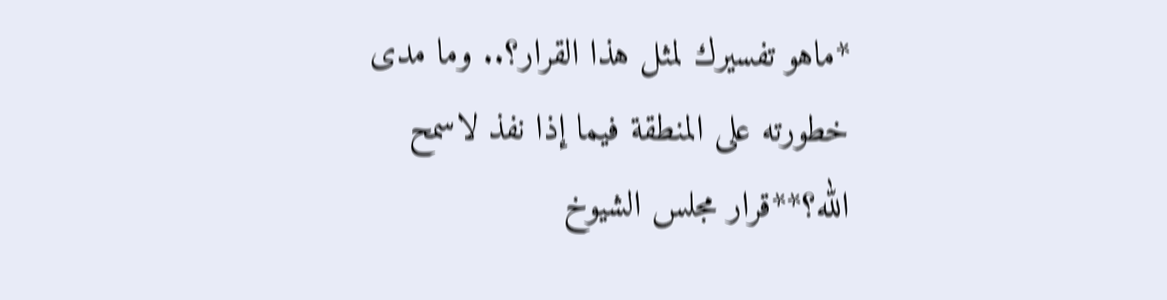*ماهو تفسيرك لمثل هذا القرار؟.. وما مدى خطورته على المنطقة فيما إذا نفذ لاسمح الله؟**قرار مجلس الشيوخ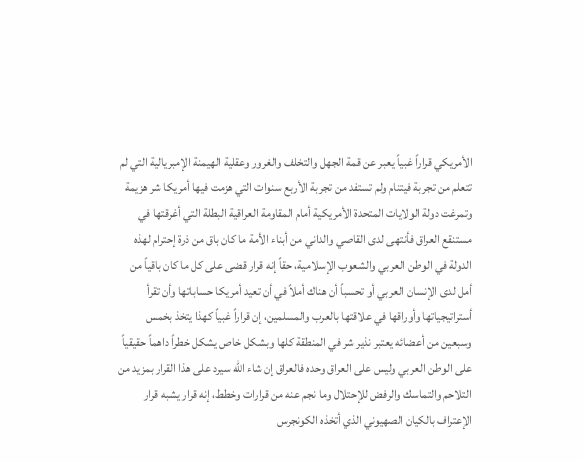الأمريكي قراراً غبياً يعبر عن قمة الجهل والتخلف والغرور وعقلية الهيمنة الإمبريالية التي لم تتعلم من تجربة فيتنام ولم تستفد من تجربة الأربع سنوات التي هزمت فيها أمريكا شر هزيمة وتمرغت دولة الولايات المتحدة الأمريكية أمام المقاومة العراقية البطلة التي أغرقتها في مستنقع العراق فأنتهى لدى القاصي والداني من أبناء الأمة ما كان باق من ذرة إحترام لهذه الدولة في الوطن العربي والشعوب الإسلامية، حقاً إنه قرار قضى على كل ما كان باقياً من أمل لدى الإنسان العربي أو تحسباً أن هناك أملاً في أن تعيد أمريكا حساباتها وأن تقرأ أستراتيجياتها وأوراقها في علاقتها بالعرب والمسلمين، إن قراراً غبياً كهذا يتخذ بخمس وسبعين من أعضائه يعتبر نذير شر في المنطقة كلها وبشكل خاص يشكل خطراً داهماً حقيقياً على الوطن العربي وليس على العراق وحده فالعراق إن شاء الله سيرد على هذا القرار بمزيد من التلاحم والتماسك والرفض للإحتلال وما نجم عنه من قرارات وخطط، إنه قرار يشبه قرار الإعتراف بالكيان الصهيوني الذي أتخذه الكونجرس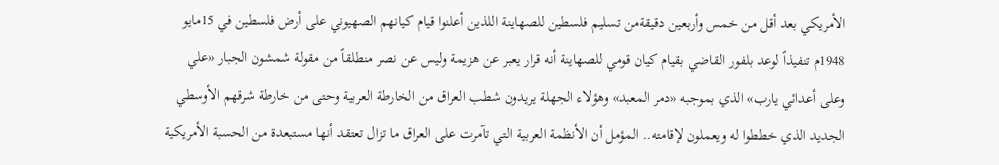الأمريكي بعد أقل من خمس وأربعين دقيقةمن تسليم فلسطين للصهاينة اللذين أعلنوا قيام كيانهم الصهيوني على أرض فلسطين في 15مايو 1948م تنفيذاً لوعد بلفور القاضي بقيام كيان قومي للصهاينة أنه قرار يعبر عن هزيمة وليس عن نصر منطلقاً من مقولة شمشون الجبار «علي وعلى أعدائي يارب» الذي بموجبه «دمر المعبد» وهؤلاء الجهلة يريدون شطب العراق من الخارطة العربية وحتى من خارطة شرقهم الأوسطي الجديد الذي خططوا له ويعملون لإقامته.. المؤمل أن الأنظمة العربية التي تآمرت على العراق ما تزال تعتقد أنها مستبعدة من الحسبة الأمريكية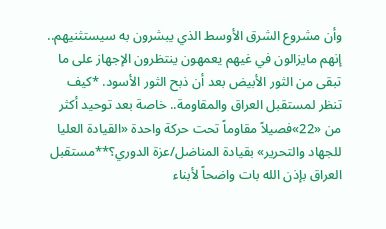وأن مشروع الشرق الأوسط الذي يبشرون به سيستثنيهم.. إنهم مايزالون في غيهم يعمهون ينتظرون الإجهاز على ما تبقى من الثور الأبيض بعد أن ذبح الثور الأسود. *كيف تنظر لمستقبل العراق والمقاومة.. خاصة بعد توحيد أكثر من «22»فصيلاً مقاوماً تحت حركة واحدة «القيادة العليا للجهاد والتحرير» بقيادة المناضل/عزة الدوري؟**مستقبل العراق بإذن الله بات واضحاً لأبناء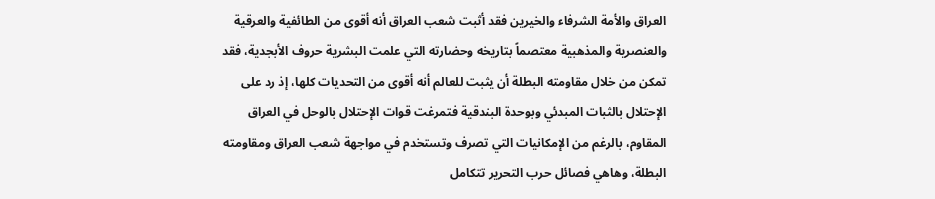العراق والأمة الشرفاء والخيرين فقد أثبت شعب العراق أنه أقوى من الطائفية والعرقية والعنصرية والمذهبية معتصماً بتاريخه وحضارته التي علمت البشرية حروف الأبجدية، فقد تمكن من خلال مقاومته البطلة أن يثبت للعالم أنه أقوى من التحديات كلها، إذ رد على الإحتلال بالثبات المبدئي وبوحدة البندقية فتمرغت قوات الإحتلال بالوحل في العراق المقاوم، بالرغم من الإمكانيات التي تصرف وتستخدم في مواجهة شعب العراق ومقاومته البطلة، وهاهي فصائل حرب التحرير تتكامل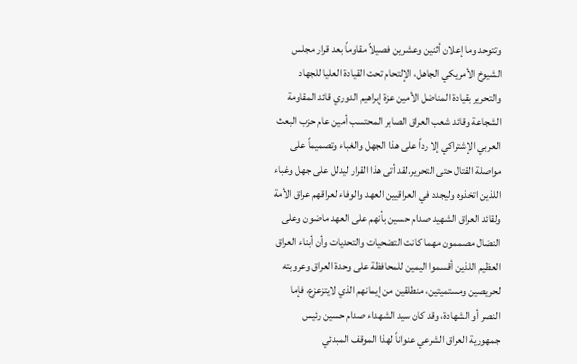وتتوحد وما إعلان أثنين وعشرين فصيلاً مقاوماً بعد قرار مجلس الشيوخ الأمريكي الجاهل، الإلتحام تحت القيادة العليا للجهاد والتحرير بقيادة المناضل الأمين عزة إبراهيم الدوري قائد المقاومة الشجاعة وقائد شعب العراق الصابر المحتسب أمين عام حزب البعث العربي الإشتراكي إلا رداً على هذا الجهل والغباء وتصميماً على مواصلة القتال حتى التحرير.لقد أتى هذا القرار ليدلل على جهل وغباء اللذين اتخذوه وليجدد في العراقيين العهد والوفاء لعراقهم عراق الأمة ولقائد العراق الشهيد صدام حسين بأنهم على العهد ماضون وعلى النضال مصممون مهما كانت التضحيات والتحديات وأن أبناء العراق العظيم اللذين أقسموا اليمين للمحافظة على وحدة العراق وعروبته لحريصين ومستميتين، منطلقين من إيمانهم الذي لايتزعزع، فإما النصر أو الشهادة، وقد كان سيد الشهداء صدام حسين رئيس جمهورية العراق الشرعي عنواناً لهذا الموقف المبدئي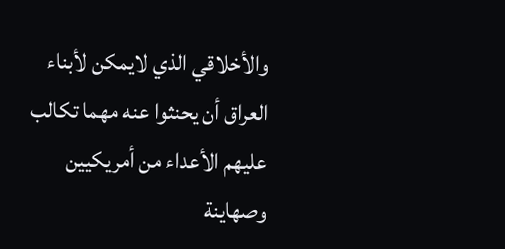والأخلاقي الذي لايمكن لأبناء العراق أن يحنثوا عنه مهما تكالب عليهم الأعداء من أمريكيين وصهاينة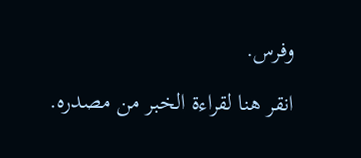وفرس.

انقر هنا لقراءة الخبر من مصدره.